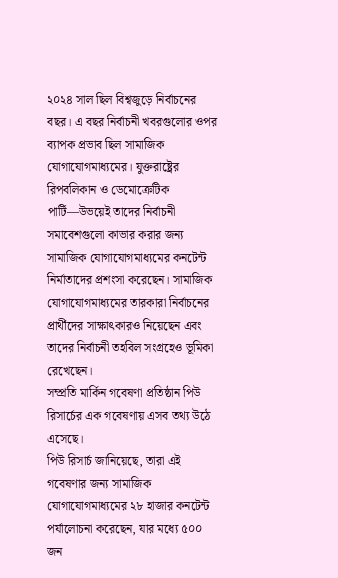২০২৪ সাল ছিল বিশ্বজুড়ে নির্বাচনের বছর। এ বছর নির্বাচনী খবরগুলোর ওপর ব্যাপক প্রভাব ছিল সামাজিক যোগাযোগমাধ্যমের। যুক্তরাষ্ট্রের রিপবলিকান ও ডেমোক্রেটিক পার্টি—উভয়েই তাদের নির্বাচনী সমাবেশগুলো কাভার করার জন্য সামাজিক যোগাযোগমাধ্যমের কনটেন্ট নির্মাতাদের প্রশংসা করেছেন। সামাজিক যোগাযোগমাধ্যমের তারকারা নির্বাচনের প্রার্থীদের সাক্ষাৎকারও নিয়েছেন এবং তাদের নির্বাচনী তহবিল সংগ্রহেও ভূমিকা রেখেছেন।
সম্প্রতি মার্কিন গবেষণা প্রতিষ্ঠান পিউ রিসার্চের এক গবেষণায় এসব তথ্য উঠে এসেছে।
পিউ রিসার্চ জানিয়েছে, তারা এই গবেষণার জন্য সামাজিক যোগাযোগমাধ্যমের ২৮ হাজার কনটেন্ট পর্যালোচনা করেছেন, যার মধ্যে ৫০০ জন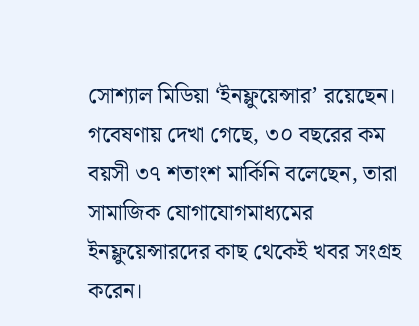সোশ্যাল মিডিয়া ‘ইনফ্লুয়েন্সার’ রয়েছেন।
গবেষণায় দেখা গেছে, ৩০ বছরের কম বয়সী ৩৭ শতাংশ মার্কিনি বলেছেন, তারা সামাজিক যোগাযোগমাধ্যমের ইনফ্লুয়েন্সারদের কাছ থেকেই খবর সংগ্রহ করেন।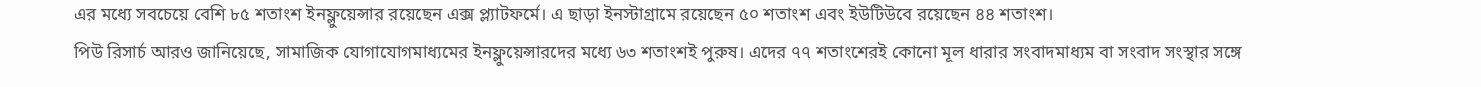এর মধ্যে সবচেয়ে বেশি ৮৫ শতাংশ ইনফ্লুয়েন্সার রয়েছেন এক্স প্ল্যাটফর্মে। এ ছাড়া ইনস্টাগ্রামে রয়েছেন ৫০ শতাংশ এবং ইউটিউবে রয়েছেন ৪৪ শতাংশ।
পিউ রিসার্চ আরও জানিয়েছে, সামাজিক যোগাযোগমাধ্যমের ইনফ্লুয়েন্সারদের মধ্যে ৬৩ শতাংশই পুরুষ। এদের ৭৭ শতাংশেরই কোনো মূল ধারার সংবাদমাধ্যম বা সংবাদ সংস্থার সঙ্গে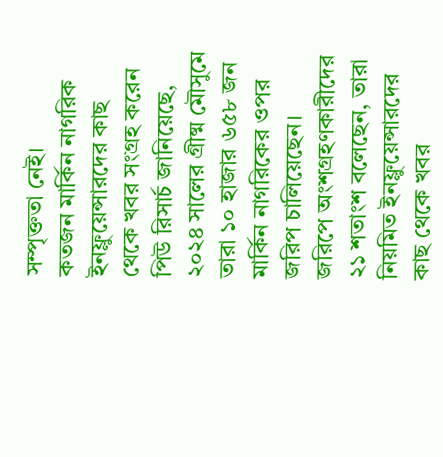সম্পৃক্ততা নেই।
কতজন মার্কিন নাগরিক ইনফ্লুয়েন্সারদের কাছ থেকে খবর সংগ্রহ করেন
পিউ রিসার্চ জানিয়েছে, ২০২৪ সালের গ্রীষ্ম মৌসুমে তারা ১০ হাজার ৬৫৮ জন মার্কিন নাগরিকের ওপর জরিপ চালিয়েছেন। জরিপে অংশগ্রহণকারীদের ২১ শতাংশ বলেছেন, তারা নিয়মিত ইনফ্লুয়েন্সারদের কাছ থেকে খবর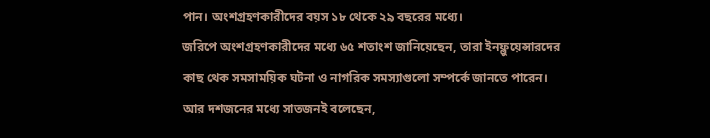পান। অংশগ্রহণকারীদের বয়স ১৮ থেকে ২৯ বছরের মধ্যে।
জরিপে অংশগ্রহণকারীদের মধ্যে ৬৫ শতাংশ জানিয়েছেন, তারা ইনফ্লুয়েন্সারদের কাছ থেক সমসাময়িক ঘটনা ও নাগরিক সমস্যাগুলো সম্পর্কে জানতে পারেন। আর দশজনের মধ্যে সাতজনই বলেছেন,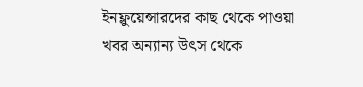ইনফ্লুয়েন্সারদের কাছ থেকে পাওয়া খবর অন্যান্য উৎস থেকে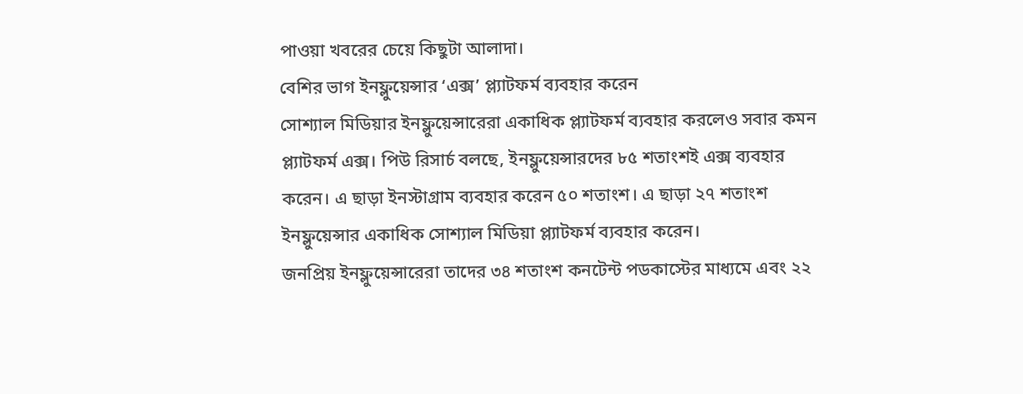পাওয়া খবরের চেয়ে কিছুটা আলাদা।
বেশির ভাগ ইনফ্লুয়েন্সার ‘এক্স’ প্ল্যাটফর্ম ব্যবহার করেন
সোশ্যাল মিডিয়ার ইনফ্লুয়েন্সারেরা একাধিক প্ল্যাটফর্ম ব্যবহার করলেও সবার কমন প্ল্যাটফর্ম এক্স। পিউ রিসার্চ বলছে, ইনফ্লুয়েন্সারদের ৮৫ শতাংশই এক্স ব্যবহার করেন। এ ছাড়া ইনস্টাগ্রাম ব্যবহার করেন ৫০ শতাংশ। এ ছাড়া ২৭ শতাংশ ইনফ্লুয়েন্সার একাধিক সোশ্যাল মিডিয়া প্ল্যাটফর্ম ব্যবহার করেন।
জনপ্রিয় ইনফ্লুয়েন্সারেরা তাদের ৩৪ শতাংশ কনটেন্ট পডকাস্টের মাধ্যমে এবং ২২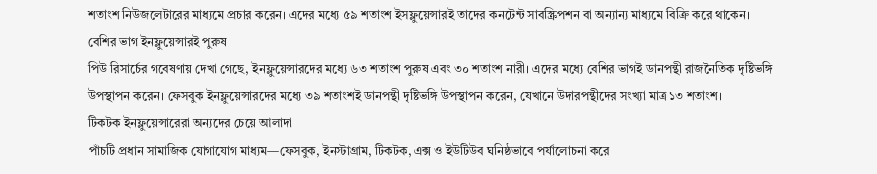শতাংশ নিউজলেটারের মাধ্যমে প্রচার করেন। এদের মধ্যে ৫৯ শতাংশ ইসফ্লুয়েন্সারই তাদের কনটেন্ট সাবস্ক্রিপশন বা অন্যান্য মাধ্যমে বিক্রি করে থাকেন।
বেশির ভাগ ইনফ্লুয়েন্সারই পুরুষ
পিউ রিসার্চের গবেষণায় দেখা গেছে, ইনফ্লুয়েন্সারদের মধ্যে ৬৩ শতাংশ পুরুষ এবং ৩০ শতাংশ নারী। এদের মধ্যে বেশির ভাগই ডানপন্থী রাজনৈতিক দৃষ্টিভঙ্গি উপস্থাপন করেন। ফেসবুক ইনফ্লুয়েন্সারদের মধ্যে ৩৯ শতাংশই ডানপন্থী দৃষ্টিভঙ্গি উপস্থাপন করেন, যেখানে উদারপন্থীদের সংখ্যা মাত্র ১৩ শতাংশ।
টিকটক ইনফ্লুয়েন্সারেরা অন্যদের চেয়ে আলাদা
পাঁচটি প্রধান সামাজিক যোগাযোগ মাধ্যম—ফেসবুক, ইনস্টাগ্রাম, টিকটক, এক্স ও ইউটিউব ঘনিষ্ঠভাবে পর্যালোচনা করে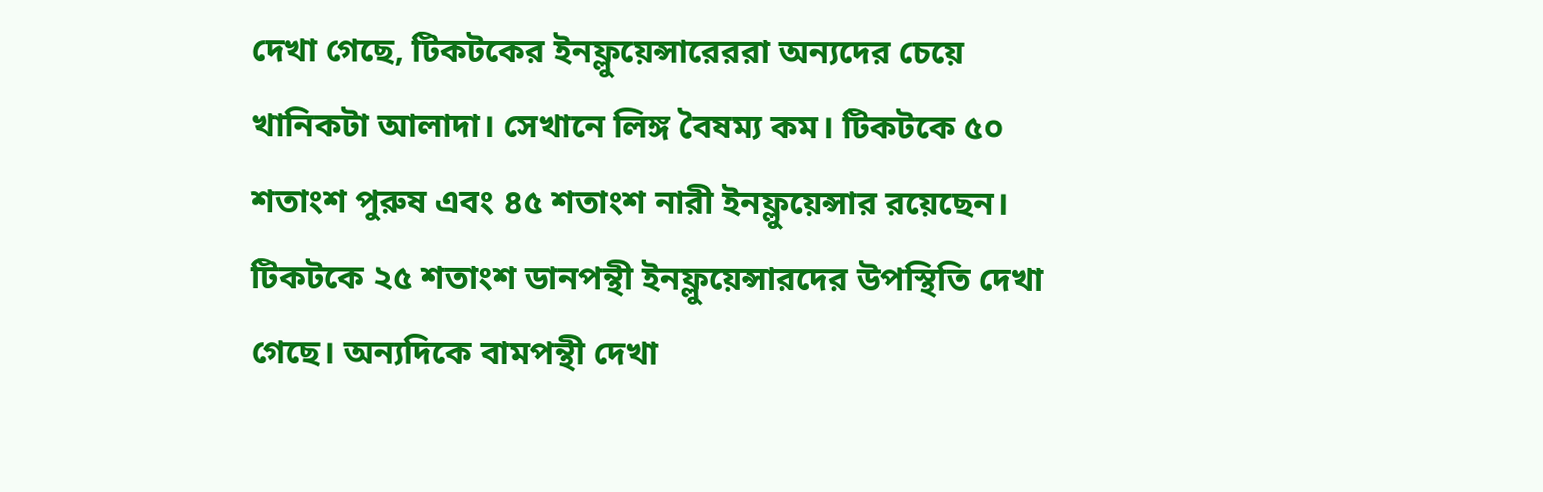দেখা গেছে, টিকটকের ইনফ্লুয়েন্সারেররা অন্যদের চেয়ে খানিকটা আলাদা। সেখানে লিঙ্গ বৈষম্য কম। টিকটকে ৫০ শতাংশ পুরুষ এবং ৪৫ শতাংশ নারী ইনফ্লুয়েন্সার রয়েছেন। টিকটকে ২৫ শতাংশ ডানপন্থী ইনফ্লুয়েন্সারদের উপস্থিতি দেখা গেছে। অন্যদিকে বামপন্থী দেখা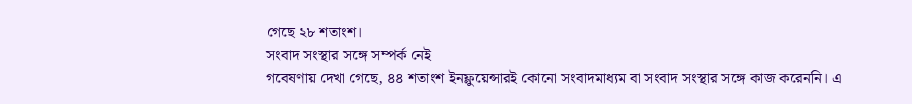গেছে ২৮ শতাংশ।
সংবাদ সংস্থার সঙ্গে সম্পর্ক নেই
গবেষণায় দেখা গেছে, ৪৪ শতাংশ ইনফ্লুয়েন্সারই কোনো সংবাদমাধ্যম বা সংবাদ সংস্থার সঙ্গে কাজ করেননি। এ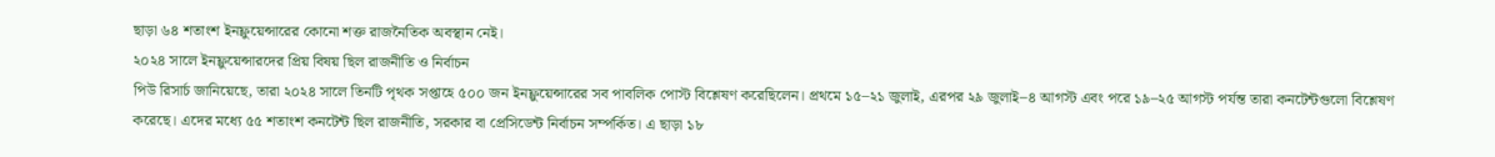ছাড়া ৬৪ শতাংশ ইনফ্লুয়েন্সারের কোনো শক্ত রাজনৈতিক অবস্থান নেই।
২০২৪ সালে ইনফ্লুয়েন্সারদের প্রিয় বিষয় ছিল রাজনীতি ও নির্বাচন
পিউ রিসার্চ জানিয়েছে, তারা ২০২৪ সালে তিনটি পৃথক সপ্তাহে ৫০০ জন ইনফ্লুয়েন্সারের সব পাবলিক পোস্ট বিশ্লেষণ করেছিলেন। প্রথমে ১৫–২১ জুলাই, এরপর ২৯ জুলাই–৪ আগস্ট এবং পরে ১৯–২৫ আগস্ট পর্যন্ত তারা কনটেন্টগুলো বিশ্লেষণ করেছে। এদের মধ্যে ৫৫ শতাংশ কনটেন্ট ছিল রাজনীতি, সরকার বা প্রেসিডেন্ট নির্বাচন সম্পর্কিত। এ ছাড়া ১৮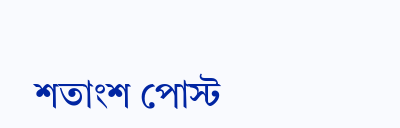শতাংশ পোস্ট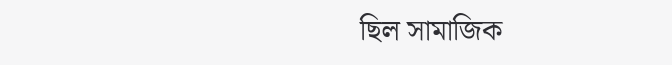ছিল সামাজিক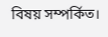বিষয় সম্পর্কিত।